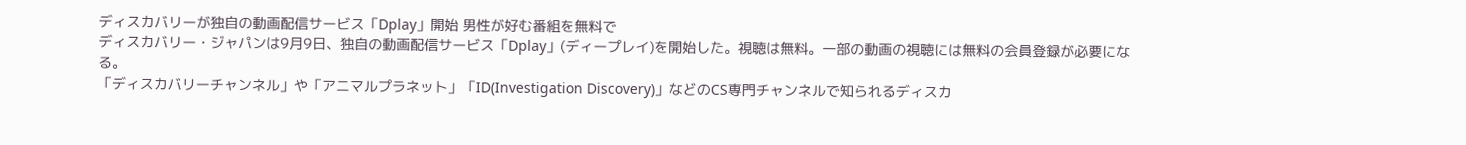ディスカバリーが独自の動画配信サービス「Dplay」開始 男性が好む番組を無料で
ディスカバリー・ジャパンは9月9日、独自の動画配信サービス「Dplay」(ディープレイ)を開始した。視聴は無料。一部の動画の視聴には無料の会員登録が必要になる。
「ディスカバリーチャンネル」や「アニマルプラネット」「ID(Investigation Discovery)」などのCS専門チャンネルで知られるディスカ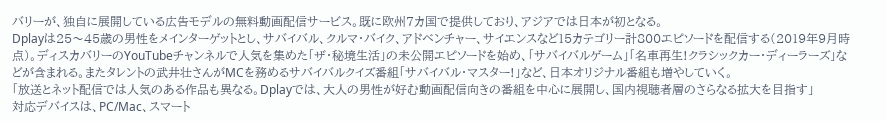バリーが、独自に展開している広告モデルの無料動画配信サービス。既に欧州7カ国で提供しており、アジアでは日本が初となる。
Dplayは25〜45歳の男性をメインターゲットとし、サバイバル、クルマ・バイク、アドベンチャー、サイエンスなど15カテゴリー計800エピソードを配信する(2019年9月時点)。ディスカバリーのYouTubeチャンネルで人気を集めた「ザ・秘境生活」の未公開エピソードを始め、「サバイバルゲーム」「名車再生!クラシックカー・ディーラーズ」などが含まれる。またタレントの武井壮さんがMCを務めるサバイバルクイズ番組「サバイバル・マスター!」など、日本オリジナル番組も増やしていく。
「放送とネット配信では人気のある作品も異なる。Dplayでは、大人の男性が好む動画配信向きの番組を中心に展開し、国内視聴者層のさらなる拡大を目指す」
対応デバイスは、PC/Mac、スマート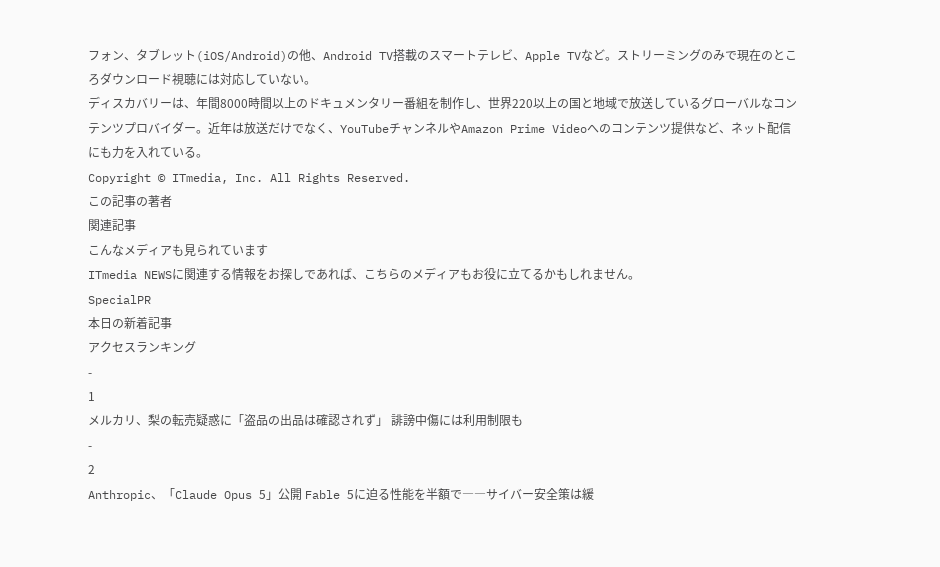フォン、タブレット(iOS/Android)の他、Android TV搭載のスマートテレビ、Apple TVなど。ストリーミングのみで現在のところダウンロード視聴には対応していない。
ディスカバリーは、年間8000時間以上のドキュメンタリー番組を制作し、世界220以上の国と地域で放送しているグローバルなコンテンツプロバイダー。近年は放送だけでなく、YouTubeチャンネルやAmazon Prime Videoへのコンテンツ提供など、ネット配信にも力を入れている。
Copyright © ITmedia, Inc. All Rights Reserved.
この記事の著者
関連記事
こんなメディアも見られています
ITmedia NEWSに関連する情報をお探しであれば、こちらのメディアもお役に立てるかもしれません。
SpecialPR
本日の新着記事
アクセスランキング
-
1
メルカリ、梨の転売疑惑に「盗品の出品は確認されず」 誹謗中傷には利用制限も
-
2
Anthropic、「Claude Opus 5」公開 Fable 5に迫る性能を半額で――サイバー安全策は緩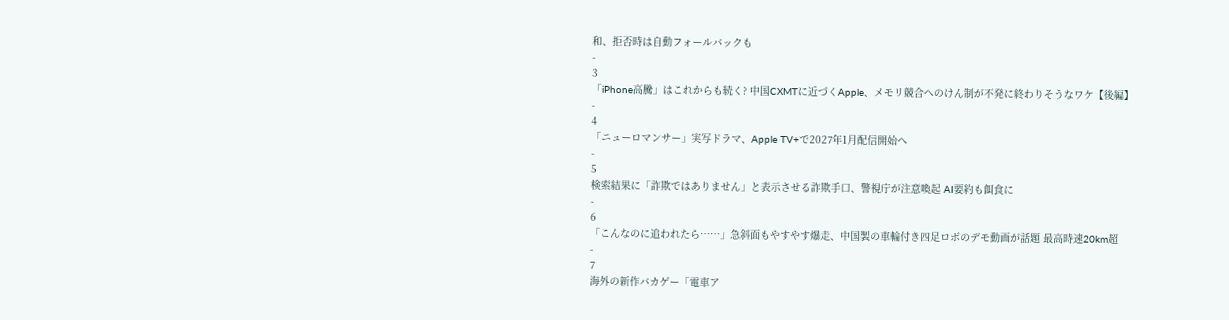和、拒否時は自動フォールバックも
-
3
「iPhone高騰」はこれからも続く? 中国CXMTに近づくApple、メモリ競合へのけん制が不発に終わりそうなワケ【後編】
-
4
「ニューロマンサー」実写ドラマ、Apple TV+で2027年1月配信開始へ
-
5
検索結果に「詐欺ではありません」と表示させる詐欺手口、警視庁が注意喚起 AI要約も餌食に
-
6
「こんなのに追われたら……」急斜面もやすやす爆走、中国製の車輪付き四足ロボのデモ動画が話題 最高時速20km超
-
7
海外の新作バカゲー「電車ア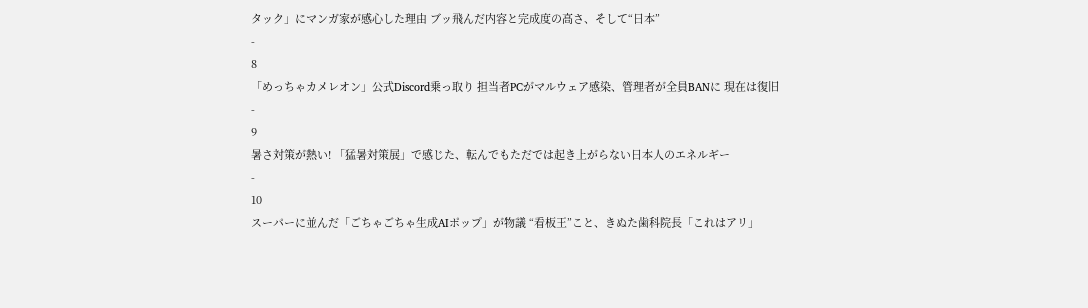タック」にマンガ家が感心した理由 ブッ飛んだ内容と完成度の高さ、そして“日本”
-
8
「めっちゃカメレオン」公式Discord乗っ取り 担当者PCがマルウェア感染、管理者が全員BANに 現在は復旧
-
9
暑さ対策が熱い! 「猛暑対策展」で感じた、転んでもただでは起き上がらない日本人のエネルギー
-
10
スーパーに並んだ「ごちゃごちゃ生成AIポップ」が物議 “看板王”こと、きぬた歯科院長「これはアリ」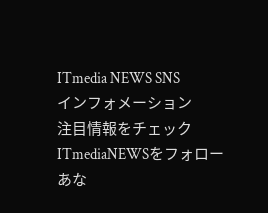ITmedia NEWS SNS
インフォメーション
注目情報をチェック
ITmediaNEWSをフォロー
あな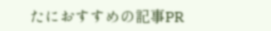たにおすすめの記事PR